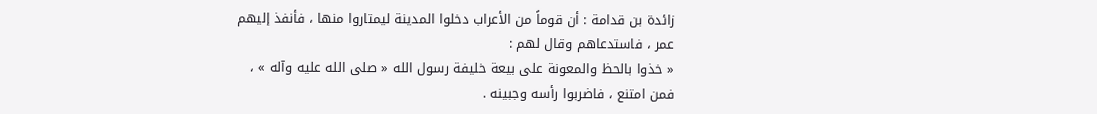زائدة بن قدامة : أن قوماً من الأعراب دخلوا المدينة ليمتاروا منها ، فأنفذ إليهم عمر ، فاستدعاهم وقال لهم :
« خذوا بالحظ والمعونة على بيعة خليفة رسول الله « صلى الله عليه وآله » ، فمن امتنع ، فاضربوا رأسه وجبينه .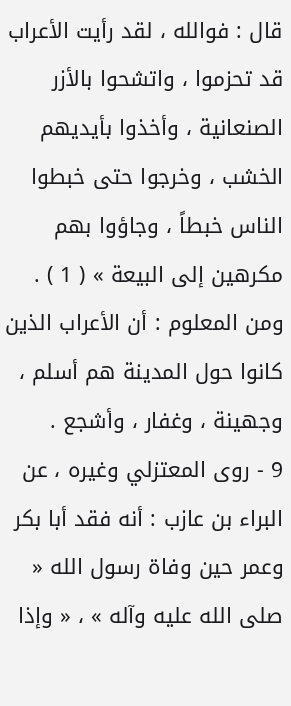قال : فوالله ، لقد رأيت الأعراب قد تحزموا ، واتشحوا بالأزر الصنعانية ، وأخذوا بأيديهم الخشب ، وخرجوا حتى خبطوا الناس خبطاً ، وجاؤوا بهم مكرهين إلى البيعة » ( 1 ) .
ومن المعلوم : أن الأعراب الذين كانوا حول المدينة هم أسلم ، وجهينة ، وغفار ، وأشجع .
9 - روى المعتزلي وغيره ، عن البراء بن عازب : أنه فقد أبا بكر وعمر حين وفاة رسول الله « صلى الله عليه وآله » ، « وإذا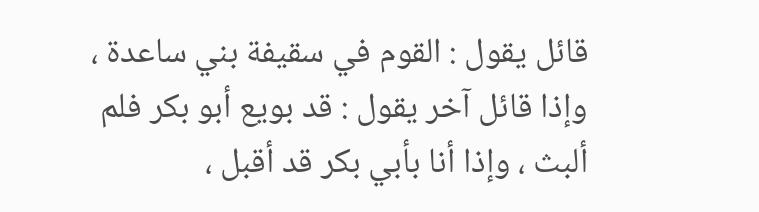قائل يقول : القوم في سقيفة بني ساعدة ، وإذا قائل آخر يقول : قد بويع أبو بكر فلم ألبث ، وإذا أنا بأبي بكر قد أقبل ،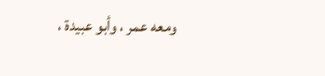ومعه عمر ، وأبو عبيدة ،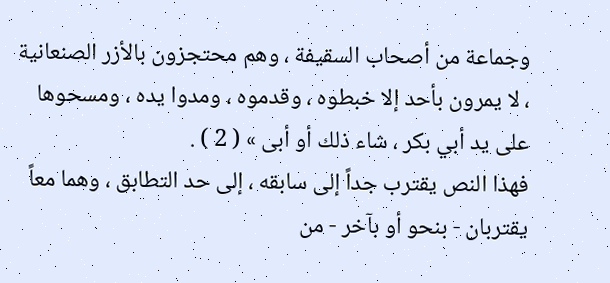وجماعة من أصحاب السقيفة ، وهم محتجزون بالأزر الصنعانية ، لا يمرون بأحد إلا خبطوه ، وقدموه ، ومدوا يده ، ومسحوها على يد أبي بكر ، شاء ذلك أو أبى » ( 2 ) .
فهذا النص يقترب جداً إلى سابقه ، إلى حد التطابق ، وهما معاً يقتربان - بنحو أو بآخر - من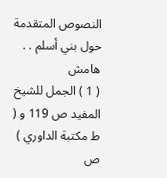النصوص المتقدمة حول بني أسلم . .
هامش
( 1 ) الجمل للشيخ المفيد ص 119 و ( ط مكتبة الداوري ) ص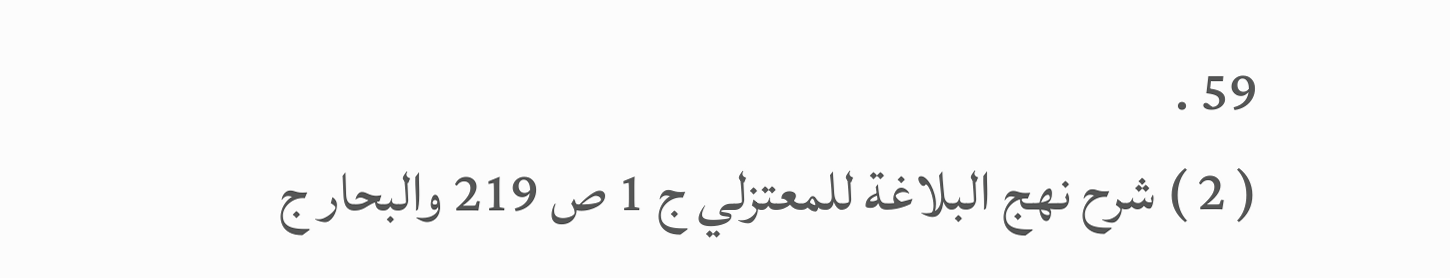59 .
( 2 ) شرح نهج البلاغة للمعتزلي ج 1 ص 219 والبحار ج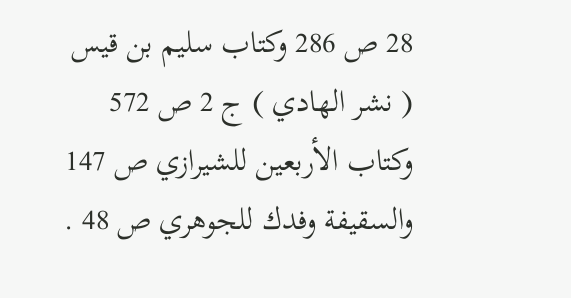28 ص 286 وكتاب سليم بن قيس ( نشر الهادي ) ج 2 ص 572 وكتاب الأربعين للشيرازي ص 147 والسقيفة وفدك للجوهري ص 48 .